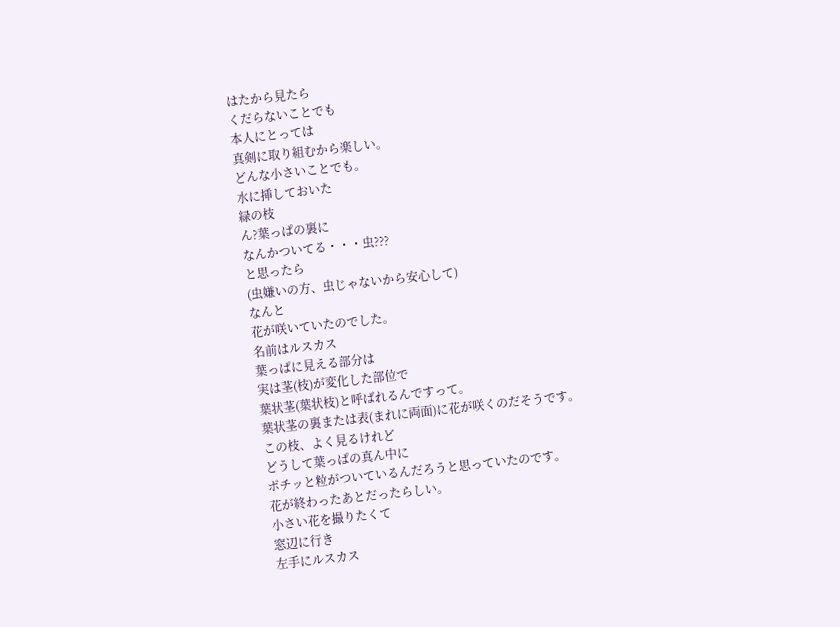はたから見たら
くだらないことでも
本人にとっては
真剣に取り組むから楽しい。
どんな小さいことでも。
水に挿しておいた
緑の枝
ん?葉っぱの裏に
なんかついてる・・・虫???
と思ったら
(虫嫌いの方、虫じゃないから安心して)
なんと
花が咲いていたのでした。
名前はルスカス
葉っぱに見える部分は
実は茎(枝)が変化した部位で
葉状茎(葉状枝)と呼ばれるんですって。
葉状茎の裏または表(まれに両面)に花が咲くのだそうです。
この枝、よく見るけれど
どうして葉っぱの真ん中に
ポチッと粒がついているんだろうと思っていたのです。
花が終わったあとだったらしい。
小さい花を撮りたくて
窓辺に行き
左手にルスカス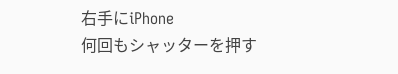右手にiPhone
何回もシャッターを押す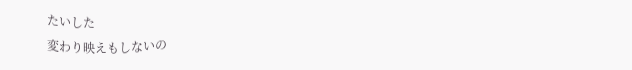たいした
変わり映えもしないの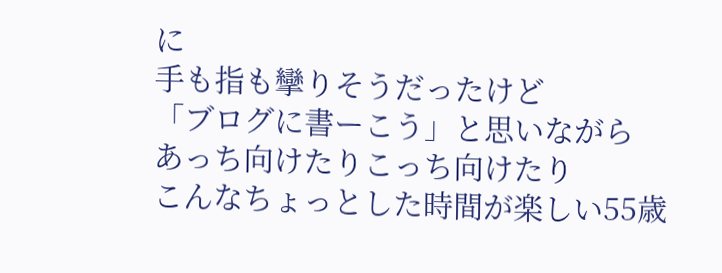に
手も指も攣りそうだったけど
「ブログに書ーこう」と思いながら
あっち向けたりこっち向けたり
こんなちょっとした時間が楽しい55歳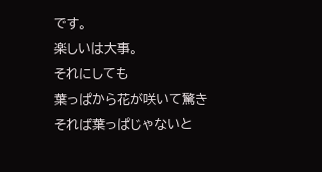です。
楽しいは大事。
それにしても
葉っぱから花が咲いて驚き
それば葉っぱじゃないと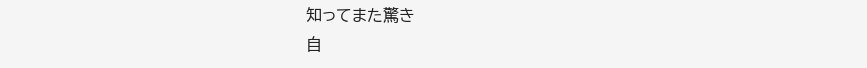知ってまた驚き
自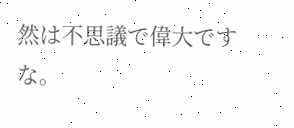然は不思議で偉大ですな。